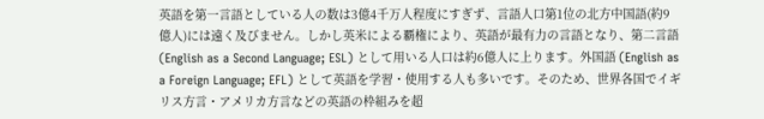英語を第一言語としている人の数は3億4千万人程度にすぎず、言語人口第1位の北方中国語(約9億人)には遠く及びません。しかし英米による覇権により、英語が最有力の言語となり、第二言語 (English as a Second Language; ESL) として用いる人口は約6億人に上ります。外国語 (English as a Foreign Language; EFL) として英語を学習・使用する人も多いです。そのため、世界各国でイギリス方言・アメリカ方言などの英語の枠組みを超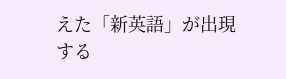えた「新英語」が出現する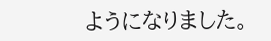ようになりました。